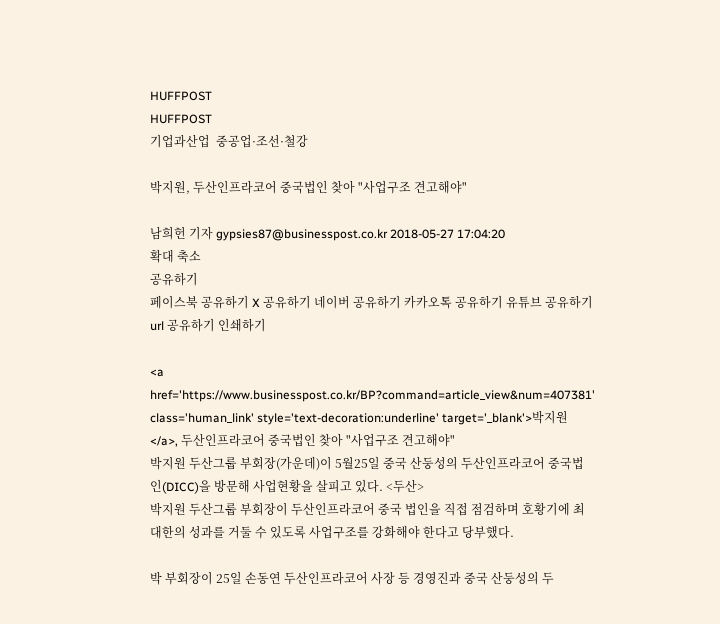HUFFPOST
HUFFPOST
기업과산업  중공업·조선·철강

박지원, 두산인프라코어 중국법인 찾아 "사업구조 견고해야"

남희헌 기자 gypsies87@businesspost.co.kr 2018-05-27 17:04:20
확대 축소
공유하기
페이스북 공유하기 X 공유하기 네이버 공유하기 카카오톡 공유하기 유튜브 공유하기 url 공유하기 인쇄하기

<a href='https://www.businesspost.co.kr/BP?command=article_view&num=407381' class='human_link' style='text-decoration:underline' target='_blank'>박지원</a>, 두산인프라코어 중국법인 찾아 "사업구조 견고해야"
박지원 두산그룹 부회장(가운데)이 5월25일 중국 산둥성의 두산인프라코어 중국법인(DICC)을 방문해 사업현황을 살피고 있다. <두산>
박지원 두산그룹 부회장이 두산인프라코어 중국 법인을 직접 점검하며 호황기에 최대한의 성과를 거둘 수 있도록 사업구조를 강화해야 한다고 당부했다.

박 부회장이 25일 손동연 두산인프라코어 사장 등 경영진과 중국 산둥성의 두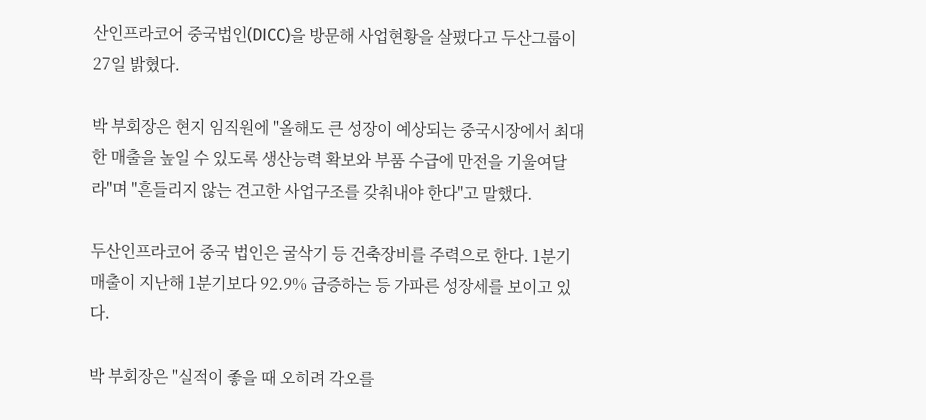산인프라코어 중국법인(DICC)을 방문해 사업현황을 살폈다고 두산그룹이 27일 밝혔다.

박 부회장은 현지 임직원에 "올해도 큰 성장이 예상되는 중국시장에서 최대한 매출을 높일 수 있도록 생산능력 확보와 부품 수급에 만전을 기울여달라"며 "흔들리지 않는 견고한 사업구조를 갖춰내야 한다"고 말했다.

두산인프라코어 중국 법인은 굴삭기 등 건축장비를 주력으로 한다. 1분기 매출이 지난해 1분기보다 92.9% 급증하는 등 가파른 성장세를 보이고 있다.

박 부회장은 "실적이 좋을 때 오히려 각오를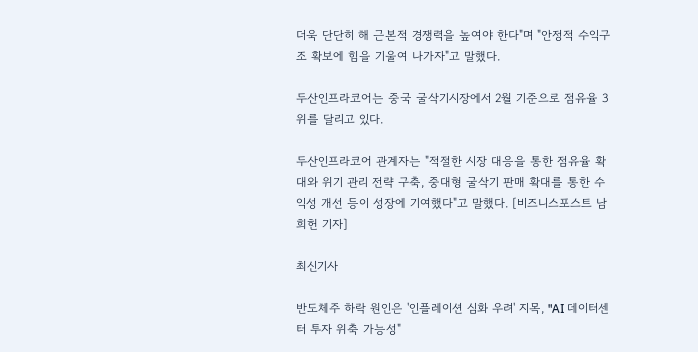더욱 단단히 해 근본적 경쟁력을 높여야 한다"며 "안정적 수익구조 확보에 힘을 기울여 나가자"고 말했다.

두산인프라코어는 중국 굴삭기시장에서 2월 기준으로 점유율 3위를 달리고 있다.

두산인프라코어 관계자는 "적절한 시장 대응을 통한 점유율 확대와 위기 관리 전략 구축, 중대형 굴삭기 판매 확대를 통한 수익성 개선 등이 성장에 기여했다"고 말했다. [비즈니스포스트 남희헌 기자]

최신기사

반도체주 하락 원인은 '인플레이션 심화 우려' 지목, "AI 데이터센터 투자 위축 가능성"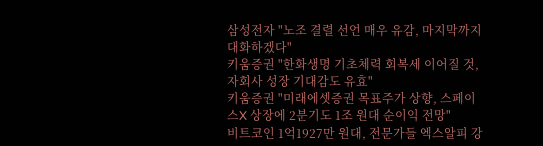삼성전자 "노조 결렬 선언 매우 유감, 마지막까지 대화하겠다"
키움증권 "한화생명 기초체력 회복세 이어질 것, 자회사 성장 기대감도 유효"
키움증권 "미래에셋증권 목표주가 상향, 스페이스X 상장에 2분기도 1조 원대 순이익 전망"
비트코인 1억1927만 원대, 전문가들 엑스알피 강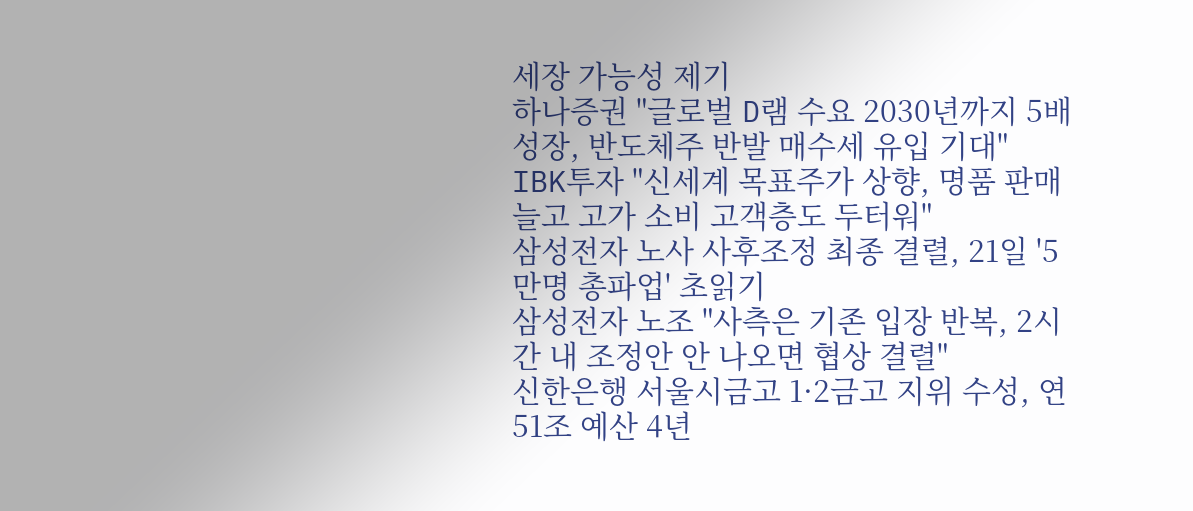세장 가능성 제기
하나증권 "글로벌 D램 수요 2030년까지 5배 성장, 반도체주 반발 매수세 유입 기대"
IBK투자 "신세계 목표주가 상향, 명품 판매 늘고 고가 소비 고객층도 두터워"
삼성전자 노사 사후조정 최종 결렬, 21일 '5만명 총파업' 초읽기
삼성전자 노조 "사측은 기존 입장 반복, 2시간 내 조정안 안 나오면 협상 결렬"
신한은행 서울시금고 1·2금고 지위 수성, 연 51조 예산 4년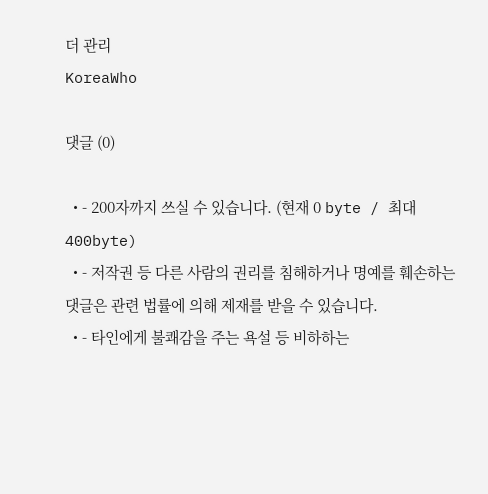더 관리
KoreaWho

댓글 (0)

  • - 200자까지 쓰실 수 있습니다. (현재 0 byte / 최대 400byte)
  • - 저작권 등 다른 사람의 권리를 침해하거나 명예를 훼손하는 댓글은 관련 법률에 의해 제재를 받을 수 있습니다.
  • - 타인에게 불쾌감을 주는 욕설 등 비하하는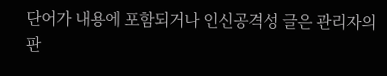단어가 내용에 포함되거나 인신공격성 글은 관리자의 판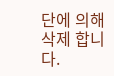단에 의해 삭제 합니다.